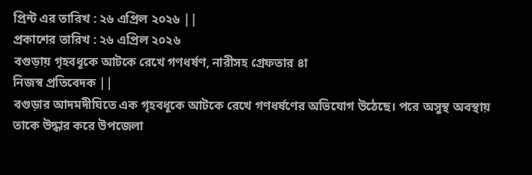প্রিন্ট এর তারিখ : ২৬ এপ্রিল ২০২৬ ||
প্রকাশের তারিখ : ২৬ এপ্রিল ২০২৬
বগুড়ায় গৃহবধূকে আটকে রেখে গণধর্ষণ, নারীসহ গ্রেফতার ৪া
নিজস্ব প্রতিবেদক ||
বগুড়ার আদমদীঘিতে এক গৃহবধূকে আটকে রেখে গণধর্ষণের অভিযোগ উঠেছে। পরে অসুস্থ অবস্থায় তাকে উদ্ধার করে উপজেলা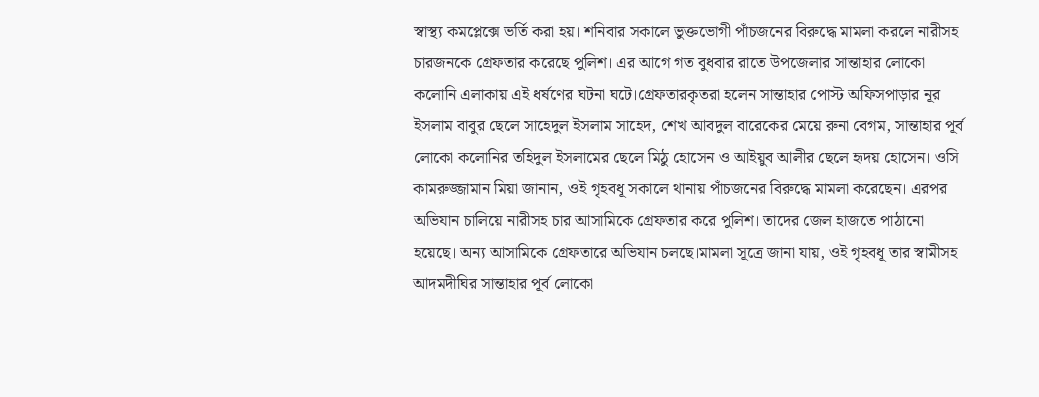স্বাস্থ্য কমপ্লেক্সে ভর্তি করা হয়। শনিবার সকালে ভুক্তভোগী পাঁচজনের বিরুদ্ধে মামলা করলে নারীসহ চারজনকে গ্রেফতার করেছে পুলিশ। এর আগে গত বুধবার রাতে উপজেলার সান্তাহার লোকো কলোনি এলাকায় এই ধর্ষণের ঘটনা ঘটে।গ্রেফতারকৃতরা হলেন সান্তাহার পোস্ট অফিসপাড়ার নূর ইসলাম বাবুর ছেলে সাহেদুল ইসলাম সাহেদ, শেখ আবদুল বারেকের মেয়ে রুনা বেগম, সান্তাহার পূর্ব লোকো কলোনির তহিদুল ইসলামের ছেলে মিঠু হোসেন ও আইয়ুব আলীর ছেলে হৃদয় হোসেন। ওসি কামরুজ্জামান মিয়া জানান, ওই গৃহবধূ সকালে থানায় পাঁচজনের বিরুদ্ধে মামলা করেছেন। এরপর অভিযান চালিয়ে নারীসহ চার আসামিকে গ্রেফতার করে পুলিশ। তাদের জেল হাজতে পাঠানো হয়েছে। অন্য আসামিকে গ্রেফতারে অভিযান চলছে।মামলা সূত্রে জানা যায়, ওই গৃহবধূ তার স্বামীসহ আদমদীঘির সান্তাহার পূর্ব লোকো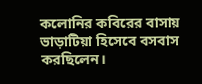কলোনির কবিরের বাসায় ভাড়াটিয়া হিসেবে বসবাস করছিলেন।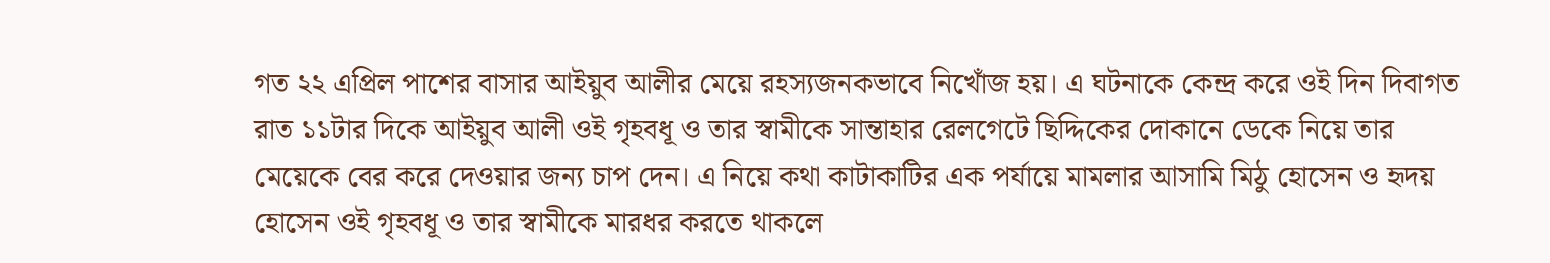গত ২২ এপ্রিল পাশের বাসার আইয়ুব আলীর মেয়ে রহস্যজনকভাবে নিখোঁজ হয়। এ ঘটনাকে কেন্দ্র করে ওই দিন দিবাগত রাত ১১টার দিকে আইয়ুব আলী ওই গৃহবধূ ও তার স্বামীকে সান্তাহার রেলগেটে ছিদ্দিকের দোকানে ডেকে নিয়ে তার মেয়েকে বের করে দেওয়ার জন্য চাপ দেন। এ নিয়ে কথা কাটাকাটির এক পর্যায়ে মামলার আসামি মিঠু হোসেন ও হৃদয় হোসেন ওই গৃহবধূ ও তার স্বামীকে মারধর করতে থাকলে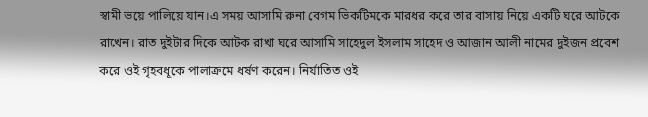স্বামী ভয়ে পালিয়ে যান।এ সময় আসামি রুনা বেগম ভিকটিমকে মারধর করে তার বাসায় নিয়ে একটি ঘরে আটকে রাখেন। রাত দুইটার দিকে আটক রাখা ঘরে আসামি সাহেদুল ইসলাম সাহেদ ও আজান আলী নামের দুইজন প্রবেশ করে ওই গৃহবধূকে পালাক্রমে ধর্ষণ করেন। নির্যাতিত ওই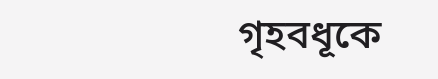গৃহবধূকে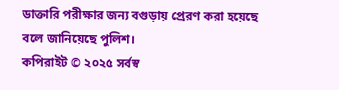ডাক্তারি পরীক্ষার জন্য বগুড়ায় প্রেরণ করা হয়েছে বলে জানিয়েছে পুলিশ।
কপিরাইট © ২০২৫ সর্বস্ব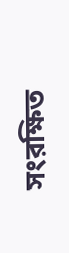সংরক্ষিত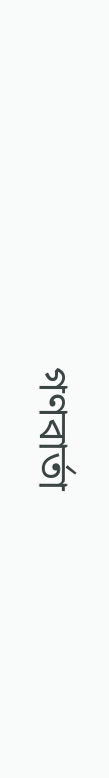গণবার্তা